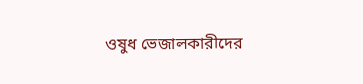ওষুধ ভেজালকারীদের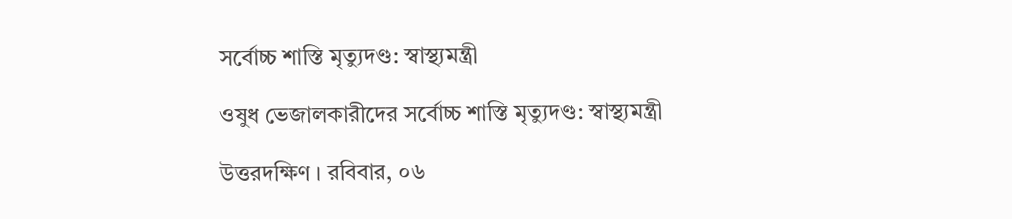সর্বোচ্চ শাস্তি মৃত্যুদণ্ড: স্বাস্থ্যমন্ত্রী

ওষুধ ভেজালকারীদের সর্বোচ্চ শাস্তি মৃত্যুদণ্ড: স্বাস্থ্যমন্ত্রী

উত্তরদক্ষিণ । রবিবার, ০৬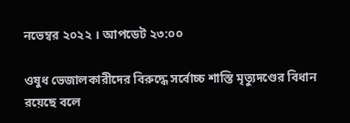নভেম্বর ২০২২ । আপডেট ২৩:০০

ওষুধ ভেজালকারীদের বিরুদ্ধে সর্বোচ্চ শাস্তি মৃত্যুদণ্ডের বিধান রয়েছে বলে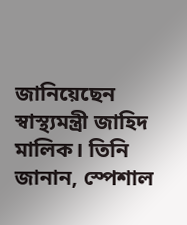জানিয়েছেন স্বাস্থ্যমন্ত্রী জাহিদ মালিক। তিনি জানান, স্পেশাল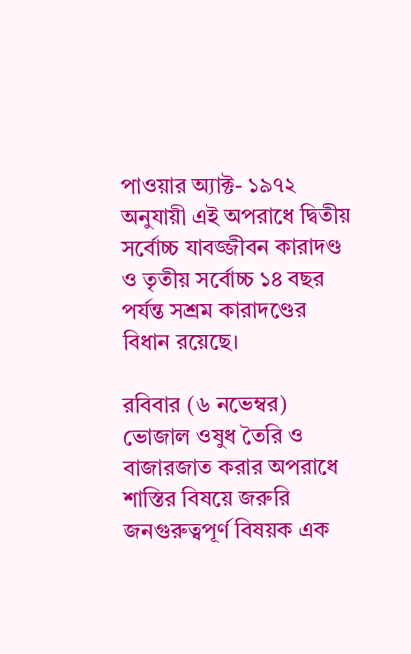পাওয়ার অ্যাক্ট- ১৯৭২ অনুযায়ী এই অপরাধে দ্বিতীয় সর্বোচ্চ যাবজ্জীবন কারাদণ্ড ও তৃতীয় সর্বোচ্চ ১৪ বছর পর্যন্ত সশ্রম কারাদণ্ডের বিধান রয়েছে।

রবিবার (৬ নভেম্বর) ভোজাল ওষুধ তৈরি ও বাজারজাত করার অপরাধে শাস্তির বিষয়ে জরুরি জনগুরুত্বপূর্ণ বিষয়ক এক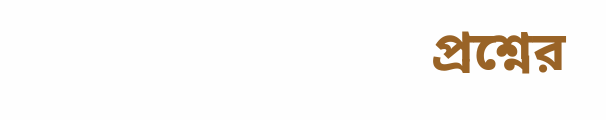প্রশ্নের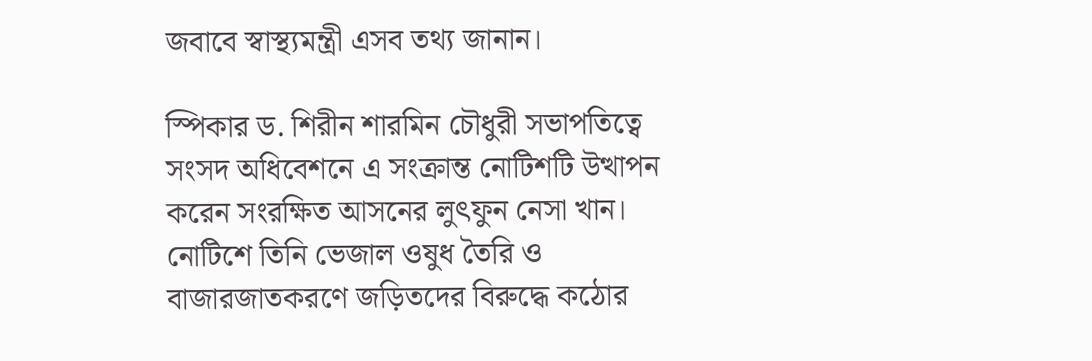জবাবে স্বাস্থ্যমন্ত্রী এসব তথ্য জানান।

স্পিকার ড. শিরীন শারমিন চৌধুরী সভাপতিত্বে সংসদ অধিবেশনে এ সংক্রান্ত নোটিশটি উত্থাপন করেন সংরক্ষিত আসনের লুৎফুন নেসা খান। নোটিশে তিনি ভেজাল ওষুধ তৈরি ও বাজারজাতকরণে জড়িতদের বিরুদ্ধে কঠোর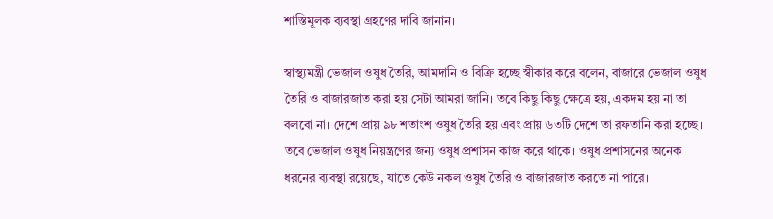শাস্তিমূলক ব্যবস্থা গ্রহণের দাবি জানান।

স্বাস্থ্যমন্ত্রী ভেজাল ওষুধ তৈরি, আমদানি ও বিক্রি হচ্ছে স্বীকার করে বলেন, বাজারে ভেজাল ওষুধ তৈরি ও বাজারজাত করা হয় সেটা আমরা জানি। তবে কিছু কিছু ক্ষেত্রে হয়, একদম হয় না তা বলবো না। দেশে প্রায় ৯৮ শতাংশ ওষুধ তৈরি হয় এবং প্রায় ৬৩টি দেশে তা রফতানি করা হচ্ছে। তবে ভেজাল ওষুধ নিয়ন্ত্রণের জন্য ওষুধ প্রশাসন কাজ করে থাকে। ওষুধ প্রশাসনের অনেক ধরনের ব্যবস্থা রয়েছে, যাতে কেউ নকল ওষুধ তৈরি ও বাজারজাত করতে না পারে।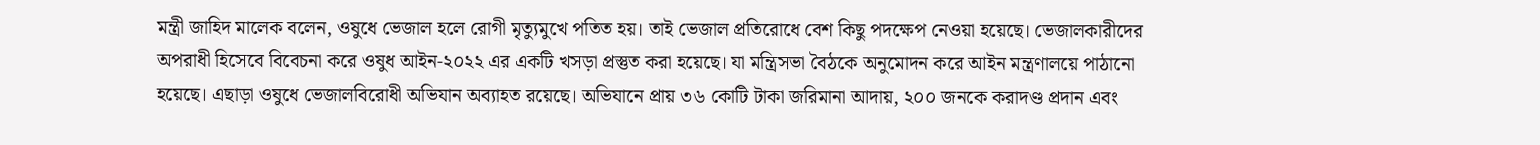মন্ত্রী জাহিদ মালেক বলেন, ওষুধে ভেজাল হলে রোগী মৃত্যুমুখে পতিত হয়। তাই ভেজাল প্রতিরোধে বেশ কিছু পদক্ষেপ নেওয়া হয়েছে। ভেজালকারীদের অপরাধী হিসেবে বিবেচনা করে ওষুধ আইন-২০২২ এর একটি খসড়া প্রস্তুত করা হয়েছে। যা মন্ত্রিসভা বৈঠকে অনুমোদন করে আইন মন্ত্রণালয়ে পাঠানো হয়েছে। এছাড়া ওষুধে ভেজালবিরোধী অভিযান অব্যাহত রয়েছে। অভিযানে প্রায় ৩৬ কোটি টাকা জরিমানা আদায়, ২০০ জনকে করাদণ্ড প্রদান এবং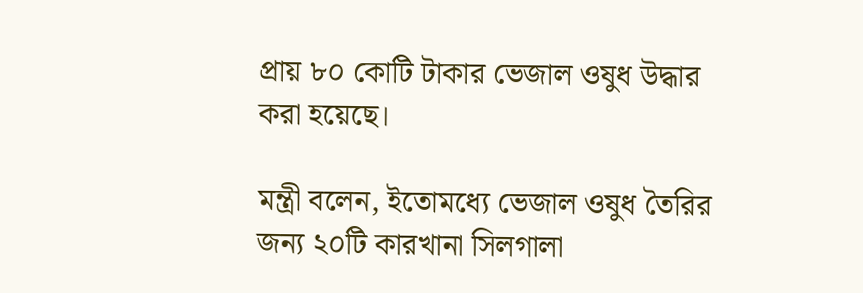প্রায় ৮০ কোটি টাকার ভেজাল ওষুধ উদ্ধার করা হয়েছে।

মন্ত্রী বলেন, ইতোমধ্যে ভেজাল ওষুধ তৈরির জন্য ২০টি কারখানা সিলগালা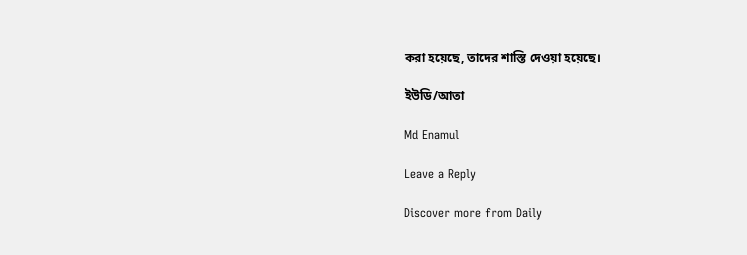করা হয়েছে, তাদের শাস্তি দেওয়া হয়েছে।

ইউডি/আতা

Md Enamul

Leave a Reply

Discover more from Daily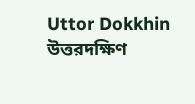Uttor Dokkhin উত্তরদক্ষিণ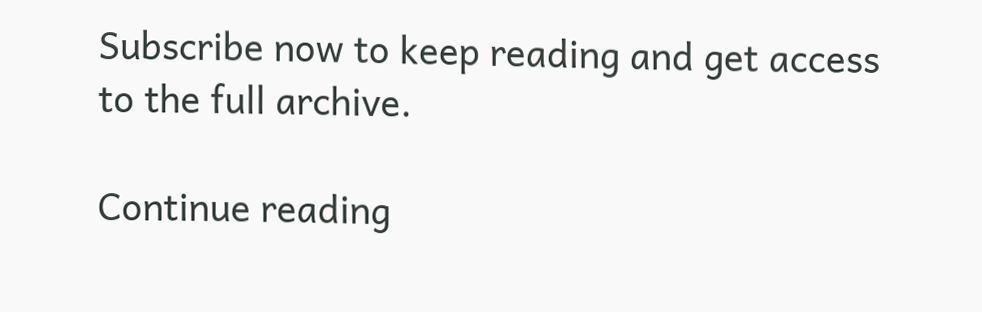Subscribe now to keep reading and get access to the full archive.

Continue reading